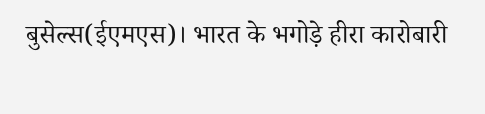बुसेल्स(ईएमएस)। भारत के भगोड़े हीरा कारोबारी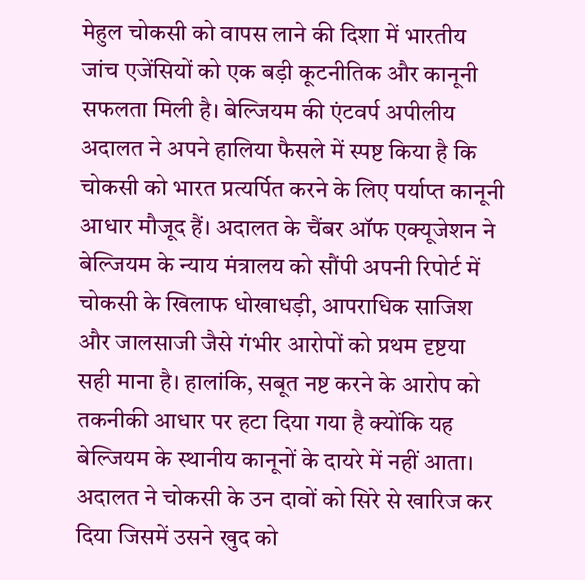मेहुल चोकसी को वापस लाने की दिशा में भारतीय जांच एजेंसियों को एक बड़ी कूटनीतिक और कानूनी सफलता मिली है। बेल्जियम की एंटवर्प अपीलीय अदालत ने अपने हालिया फैसले में स्पष्ट किया है कि चोकसी को भारत प्रत्यर्पित करने के लिए पर्याप्त कानूनी आधार मौजूद हैं। अदालत के चैंबर ऑफ एक्यूजेशन ने बेल्जियम के न्याय मंत्रालय को सौंपी अपनी रिपोर्ट में चोकसी के खिलाफ धोखाधड़ी, आपराधिक साजिश और जालसाजी जैसे गंभीर आरोपों को प्रथम दृष्टया सही माना है। हालांकि, सबूत नष्ट करने के आरोप को तकनीकी आधार पर हटा दिया गया है क्योंकि यह बेल्जियम के स्थानीय कानूनों के दायरे में नहीं आता। अदालत ने चोकसी के उन दावों को सिरे से खारिज कर दिया जिसमें उसने खुद को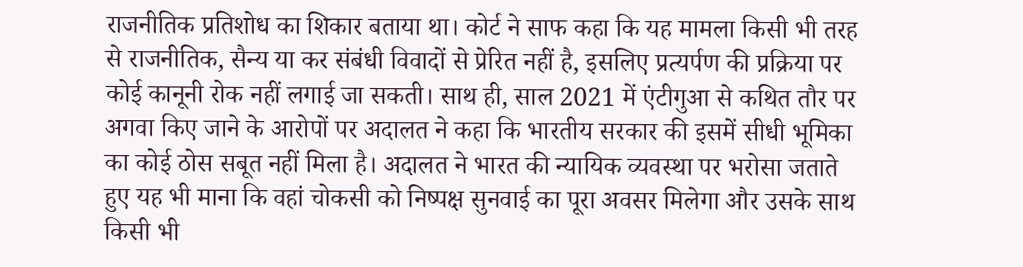राजनीतिक प्रतिशोध का शिकार बताया था। कोर्ट ने साफ कहा कि यह मामला किसी भी तरह से राजनीतिक, सैन्य या कर संबंधी विवादों से प्रेरित नहीं है, इसलिए प्रत्यर्पण की प्रक्रिया पर कोई कानूनी रोक नहीं लगाई जा सकती। साथ ही, साल 2021 में एंटीगुआ से कथित तौर पर अगवा किए जाने के आरोपों पर अदालत ने कहा कि भारतीय सरकार की इसमें सीधी भूमिका का कोई ठोस सबूत नहीं मिला है। अदालत ने भारत की न्यायिक व्यवस्था पर भरोसा जताते हुए यह भी माना कि वहां चोकसी को निष्पक्ष सुनवाई का पूरा अवसर मिलेगा और उसके साथ किसी भी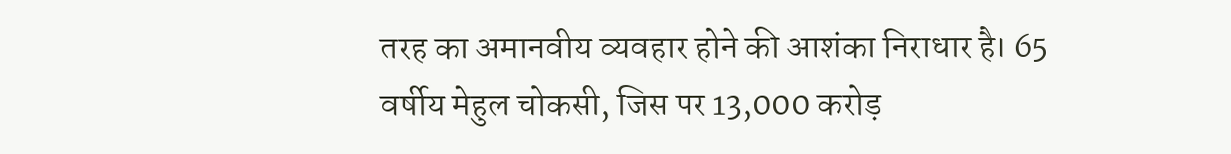तरह का अमानवीय व्यवहार होने की आशंका निराधार है। 65 वर्षीय मेहुल चोकसी, जिस पर 13,000 करोड़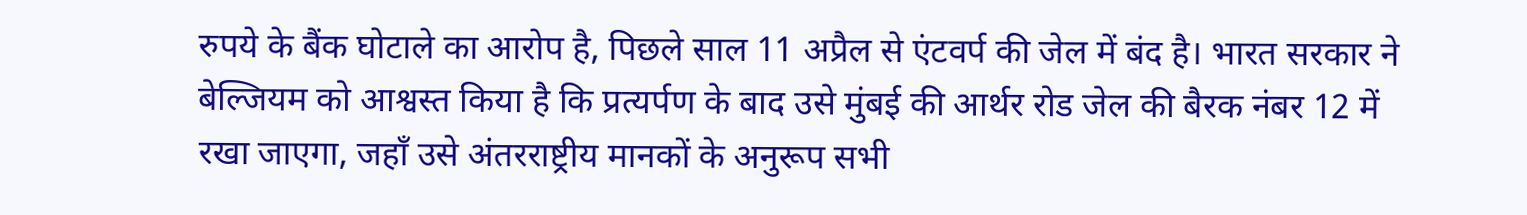रुपये के बैंक घोटाले का आरोप है, पिछले साल 11 अप्रैल से एंटवर्प की जेल में बंद है। भारत सरकार ने बेल्जियम को आश्वस्त किया है कि प्रत्यर्पण के बाद उसे मुंबई की आर्थर रोड जेल की बैरक नंबर 12 में रखा जाएगा, जहाँ उसे अंतरराष्ट्रीय मानकों के अनुरूप सभी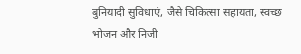बुनियादी सुविधाएं, जैसे चिकित्सा सहायता, स्वच्छ भोजन और निजी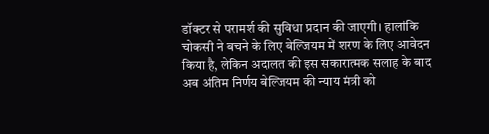डॉक्टर से परामर्श की सुविधा प्रदान की जाएगी। हालांकि चोकसी ने बचने के लिए बेल्जियम में शरण के लिए आवेदन किया है, लेकिन अदालत की इस सकारात्मक सलाह के बाद अब अंतिम निर्णय बेल्जियम की न्याय मंत्री को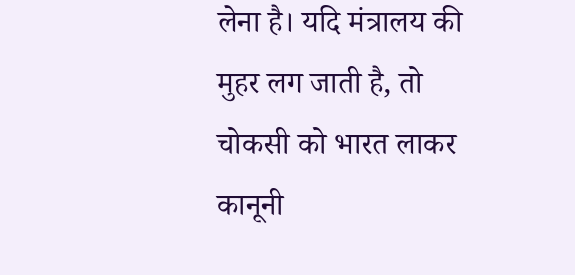लेना है। यदि मंत्रालय की मुहर लग जाती है, तो चोकसी को भारत लाकर कानूनी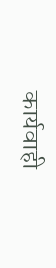कार्यवाही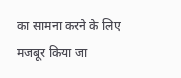का सामना करने के लिए मजबूर किया जा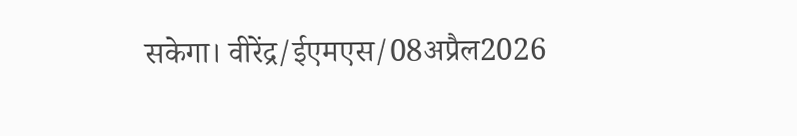सकेगा। वीरेंद्र/ईएमएस/08अप्रैल2026